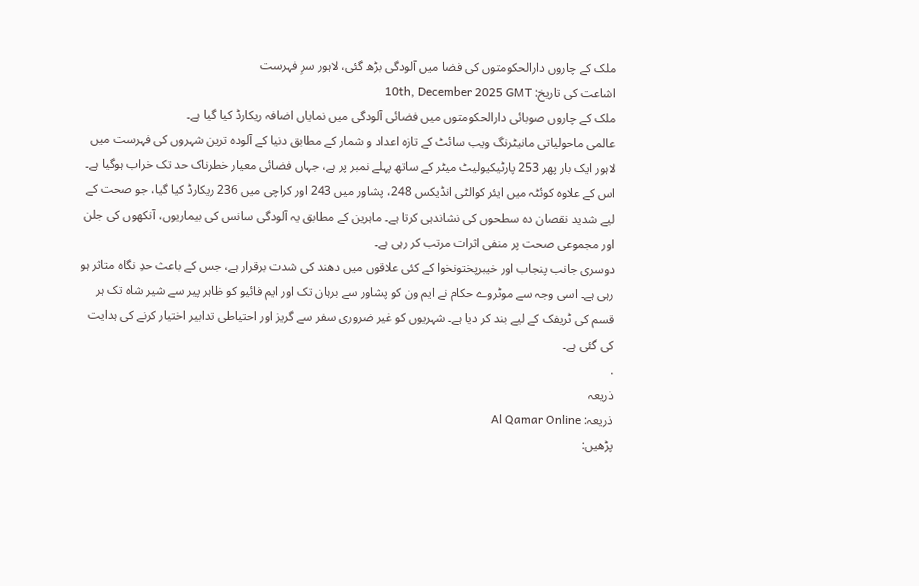ملک کے چاروں دارالحکومتوں کی فضا میں آلودگی بڑھ گئی، لاہور سرِ فہرست
اشاعت کی تاریخ: 10th, December 2025 GMT
ملک کے چاروں صوبائی دارالحکومتوں میں فضائی آلودگی میں نمایاں اضافہ ریکارڈ کیا گیا ہے۔
عالمی ماحولیاتی مانیٹرنگ ویب سائٹ کے تازہ اعداد و شمار کے مطابق دنیا کے آلودہ ترین شہروں کی فہرست میں لاہور ایک بار پھر 253 پارٹیکیولیٹ میٹر کے ساتھ پہلے نمبر پر ہے، جہاں فضائی معیار خطرناک حد تک خراب ہوگیا ہے۔
اس کے علاوہ کوئٹہ میں ایئر کوالٹی انڈیکس 248، پشاور میں 243 اور کراچی میں 236 ریکارڈ کیا گیا، جو صحت کے لیے شدید نقصان دہ سطحوں کی نشاندہی کرتا ہے۔ ماہرین کے مطابق یہ آلودگی سانس کی بیماریوں، آنکھوں کی جلن اور مجموعی صحت پر منفی اثرات مرتب کر رہی ہے۔
دوسری جانب پنجاب اور خیبرپختونخوا کے کئی علاقوں میں دھند کی شدت برقرار ہے، جس کے باعث حدِ نگاہ متاثر ہو رہی ہے۔ اسی وجہ سے موٹروے حکام نے ایم ون کو پشاور سے برہان تک اور ایم فائیو کو ظاہر پیر سے شیر شاہ تک ہر قسم کی ٹریفک کے لیے بند کر دیا ہے۔ شہریوں کو غیر ضروری سفر سے گریز اور احتیاطی تدابیر اختیار کرنے کی ہدایت کی گئی ہے۔
.
ذریعہ
ذریعہ: Al Qamar Online
پڑھیں: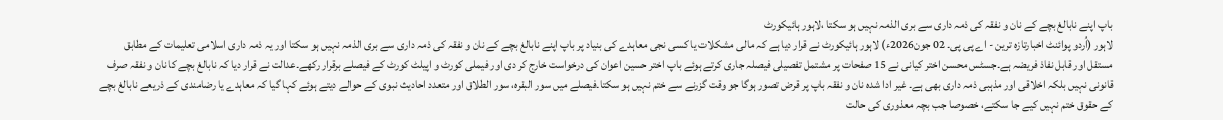باپ اپنے نابالغ بچے کے نان و نفقہ کی ذمہ داری سے بری الذمہ نہیں ہو سکتا ،لاہور ہائیکورٹ
لاہور (اُردو پوائنٹ اخبارتازہ ترین - اے پی پی۔ 02 جون2026ء) لاہور ہائیکورٹ نے قرار دیا ہے کہ مالی مشکلات یا کسی نجی معاہدے کی بنیاد پر باپ اپنے نابالغ بچے کے نان و نفقہ کی ذمہ داری سے بری الذمہ نہیں ہو سکتا اور یہ ذمہ داری اسلامی تعلیمات کے مطابق مستقل اور قابل نفاذ فریضہ ہے۔جسٹس محسن اختر کیانی نے 15 صفحات پر مشتمل تفصیلی فیصلہ جاری کرتے ہوئے باپ اختر حسین اعوان کی درخواست خارج کر دی اور فیملی کورٹ و اپیلٹ کورٹ کے فیصلے برقرار رکھے۔عدالت نے قرار دیا کہ نابالغ بچے کا نان و نفقہ صرف قانونی نہیں بلکہ اخلاقی اور مذہبی ذمہ داری بھی ہے۔ غیر ادا شدہ نان و نفقہ باپ پر قرض تصور ہوگا جو وقت گزرنے سے ختم نہیں ہو سکتا۔فیصلے میں سور البقرہ، سور الطلاق اور متعدد احادیث نبوی کے حوالے دیتے ہوئے کہا گیا کہ معاہدے یا رضامندی کے ذریعے نابالغ بچے کے حقوق ختم نہیں کیے جا سکتے، خصوصا جب بچہ معذوری کی حالت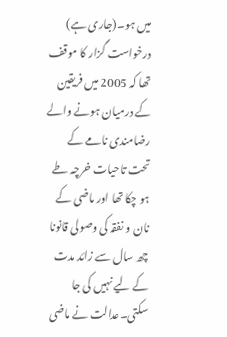میں ہو۔(جاری ہے)
درخواست گزار کا موقف تھا کہ 2005 میں فریقین کے درمیان ہونے والے رضامندی نامے کے تحت تاحیات خرچہ طے ہو چکا تھا اور ماضی کے نان و نفقہ کی وصولی قانونا چھ سال سے زائد مدت کے لیے نہیں کی جا سکتی۔عدالت نے ماضی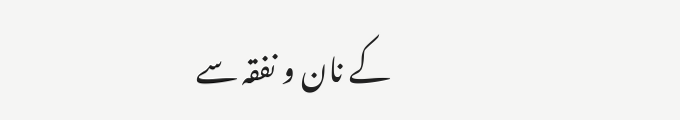کے نان و نفقہ سے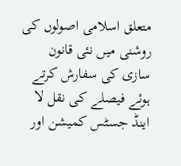متعلق اسلامی اصولوں کی روشنی میں نئی قانون سازی کی سفارش کرتے ہوئے فیصلے کی نقل لا اینڈ جسٹس کمیشن اور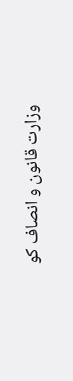وزارت قانون و انصاف کو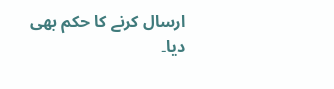ارسال کرنے کا حکم بھی دیا۔